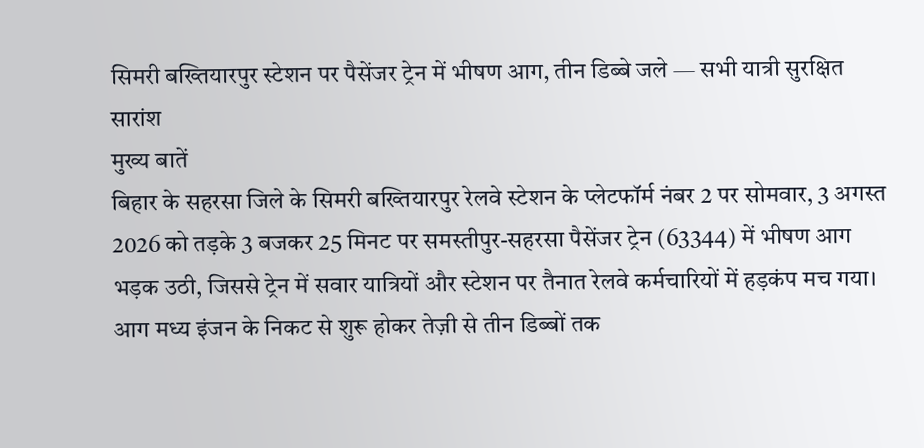सिमरी बख्तियारपुर स्टेशन पर पैसेंजर ट्रेन में भीषण आग, तीन डिब्बे जले — सभी यात्री सुरक्षित
सारांश
मुख्य बातें
बिहार के सहरसा जिले के सिमरी बख्तियारपुर रेलवे स्टेशन के प्लेटफॉर्म नंबर 2 पर सोमवार, 3 अगस्त 2026 को तड़के 3 बजकर 25 मिनट पर समस्तीपुर-सहरसा पैसेंजर ट्रेन (63344) में भीषण आग भड़क उठी, जिससे ट्रेन में सवार यात्रियों और स्टेशन पर तैनात रेलवे कर्मचारियों में हड़कंप मच गया। आग मध्य इंजन के निकट से शुरू होकर तेज़ी से तीन डिब्बों तक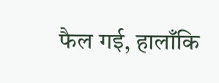फैल गई, हालाँकि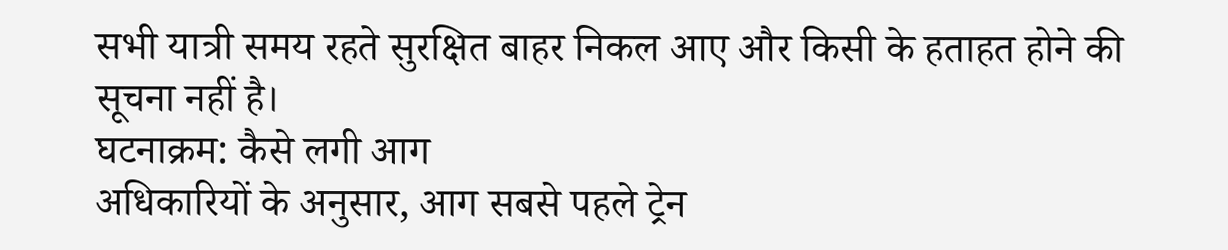सभी यात्री समय रहते सुरक्षित बाहर निकल आए और किसी के हताहत होने की सूचना नहीं है।
घटनाक्रम: कैसे लगी आग
अधिकारियों के अनुसार, आग सबसे पहले ट्रेन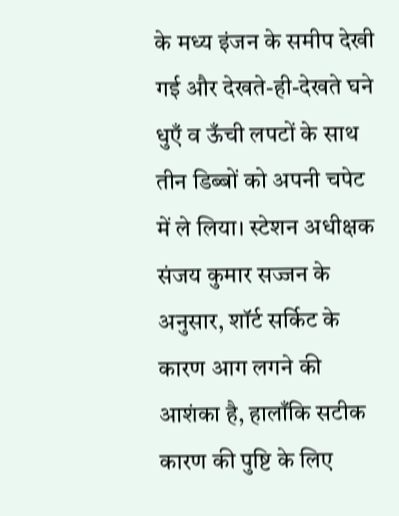के मध्य इंजन के समीप देखी गई और देखते-ही-देखते घने धुएँ व ऊँची लपटों के साथ तीन डिब्बों को अपनी चपेट में ले लिया। स्टेशन अधीक्षक संजय कुमार सज्जन के अनुसार, शॉर्ट सर्किट के कारण आग लगने की आशंका है, हालाँकि सटीक कारण की पुष्टि के लिए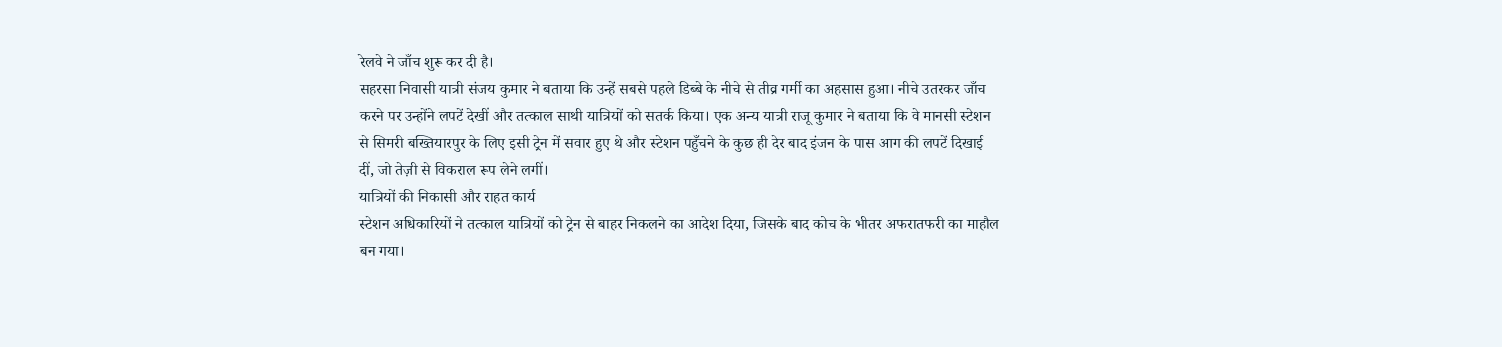रेलवे ने जाँच शुरू कर दी है।
सहरसा निवासी यात्री संजय कुमार ने बताया कि उन्हें सबसे पहले डिब्बे के नीचे से तीव्र गर्मी का अहसास हुआ। नीचे उतरकर जाँच करने पर उन्होंने लपटें देखीं और तत्काल साथी यात्रियों को सतर्क किया। एक अन्य यात्री राजू कुमार ने बताया कि वे मानसी स्टेशन से सिमरी बख्तियारपुर के लिए इसी ट्रेन में सवार हुए थे और स्टेशन पहुँचने के कुछ ही देर बाद इंजन के पास आग की लपटें दिखाई दीं, जो तेज़ी से विकराल रूप लेने लगीं।
यात्रियों की निकासी और राहत कार्य
स्टेशन अधिकारियों ने तत्काल यात्रियों को ट्रेन से बाहर निकलने का आदेश दिया, जिसके बाद कोच के भीतर अफरातफरी का माहौल बन गया।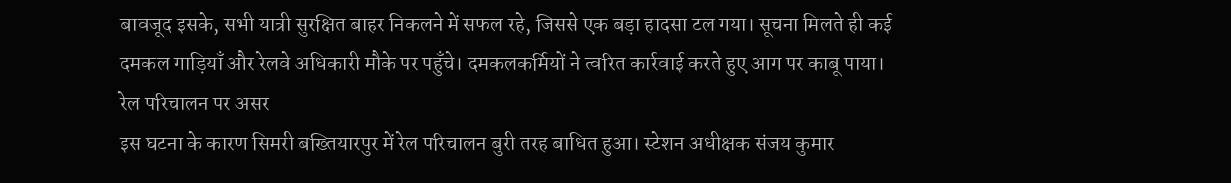बावजूद इसके, सभी यात्री सुरक्षित बाहर निकलने में सफल रहे, जिससे एक बड़ा हादसा टल गया। सूचना मिलते ही कई दमकल गाड़ियाँ और रेलवे अधिकारी मौके पर पहुँचे। दमकलकर्मियों ने त्वरित कार्रवाई करते हुए आग पर काबू पाया।
रेल परिचालन पर असर
इस घटना के कारण सिमरी बख्तियारपुर में रेल परिचालन बुरी तरह बाधित हुआ। स्टेशन अधीक्षक संजय कुमार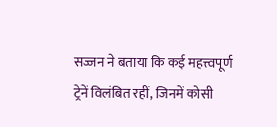सज्जन ने बताया कि कई महत्त्वपूर्ण ट्रेनें विलंबित रहीं, जिनमें कोसी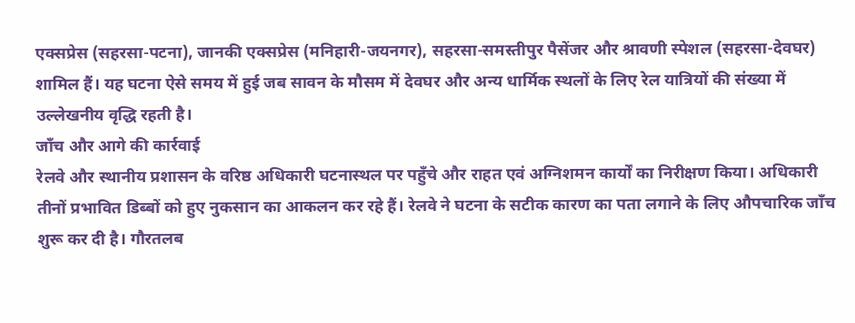एक्सप्रेस (सहरसा-पटना), जानकी एक्सप्रेस (मनिहारी-जयनगर), सहरसा-समस्तीपुर पैसेंजर और श्रावणी स्पेशल (सहरसा-देवघर) शामिल हैं। यह घटना ऐसे समय में हुई जब सावन के मौसम में देवघर और अन्य धार्मिक स्थलों के लिए रेल यात्रियों की संख्या में उल्लेखनीय वृद्धि रहती है।
जाँच और आगे की कार्रवाई
रेलवे और स्थानीय प्रशासन के वरिष्ठ अधिकारी घटनास्थल पर पहुँचे और राहत एवं अग्निशमन कार्यों का निरीक्षण किया। अधिकारी तीनों प्रभावित डिब्बों को हुए नुकसान का आकलन कर रहे हैं। रेलवे ने घटना के सटीक कारण का पता लगाने के लिए औपचारिक जाँच शुरू कर दी है। गौरतलब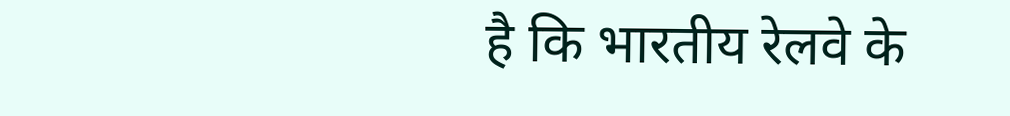है कि भारतीय रेलवे के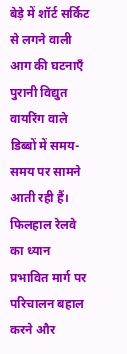बेड़े में शॉर्ट सर्किट से लगने वाली आग की घटनाएँ पुरानी विद्युत वायरिंग वाले डिब्बों में समय-समय पर सामने आती रही हैं।
फिलहाल रेलवे का ध्यान प्रभावित मार्ग पर परिचालन बहाल करने और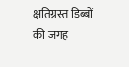क्षतिग्रस्त डिब्बों की जगह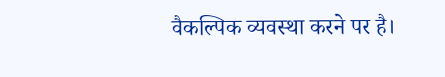वैकल्पिक व्यवस्था करने पर है।